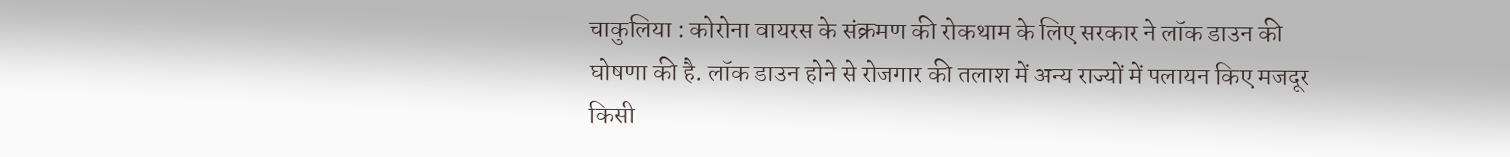चाकुलिया : कोरोना वायरस के संक्रमण की रोकथाम के लिए सरकार ने लॉक डाउन की घोषणा की है. लॉक डाउन होने से रोजगार की तलाश में अन्य राज्यों में पलायन किए मजदूर किसी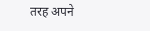तरह अपने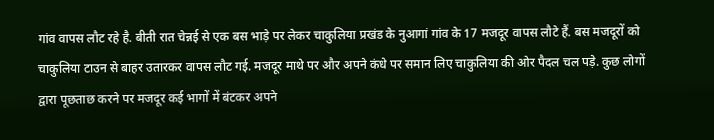गांव वापस लौट रहे है. बीती रात चेन्नई से एक बस भाड़े पर लेकर चाकुलिया प्रखंड के नुआगां गांव के 17 मजदूर वापस लौटे हैं. बस मजदूरों को चाकुलिया टाउन से बाहर उतारकर वापस लौट गई. मजदूर माथे पर और अपने कंधे पर समान लिए चाकुलिया की ओर पैदल चल पड़े. कुछ लोगों द्वारा पूछताछ करने पर मजदूर कई भागों में बंटकर अपने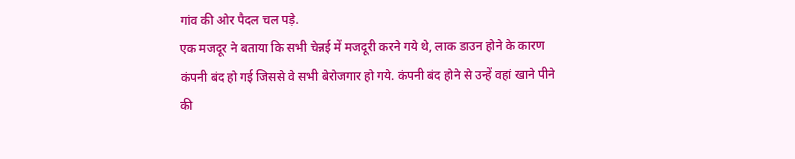गांव की ओर पैदल चल पड़े.
एक मजदूर ने बताया कि सभी चेन्नई में मजदूरी करने गये थे, लाक डाउन होने के कारण कंपनी बंद हो गई जिससे वे सभी बेरोजगार हो गये. कंपनी बंद होने से उन्हें वहां खाने पीने की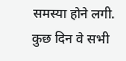समस्या होने लगी. कुछ दिन वे सभी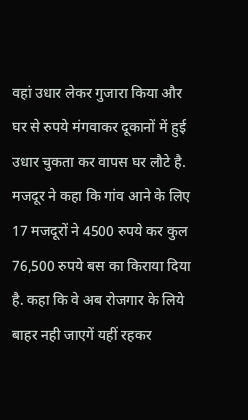वहां उधार लेकर गुजारा किया और घर से रुपये मंगवाकर दूकानों में हुई उधार चुकता कर वापस घर लौटे है. मजदूर ने कहा कि गांव आने के लिए 17 मजदूरों ने 4500 रुपये कर कुल 76,500 रुपये बस का किराया दिया है. कहा कि वे अब रोजगार के लिये बाहर नही जाएगें यहीं रहकर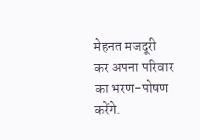मेहनत मजदूरी कर अपना परिवार का भरण-पोषण करेंगे.